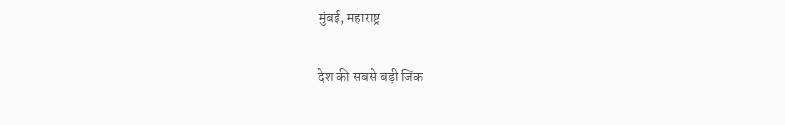मुंबई, महाराष्ट्र

देश की सबसे बड़ी जिंक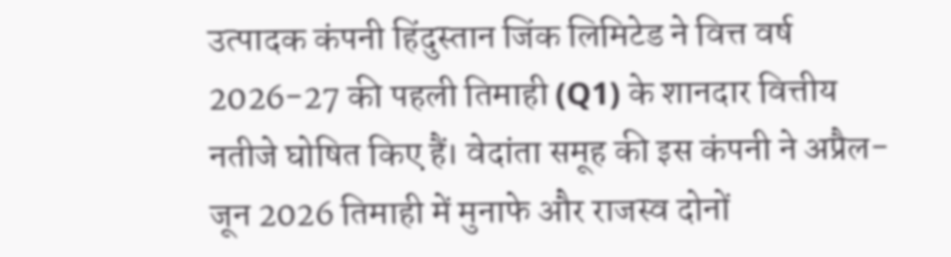उत्पादक कंपनी हिंदुस्तान जिंक लिमिटेड ने वित्त वर्ष 2026-27 की पहली तिमाही (Q1) के शानदार वित्तीय नतीजे घोषित किए हैं। वेदांता समूह की इस कंपनी ने अप्रैल-जून 2026 तिमाही में मुनाफे और राजस्व दोनों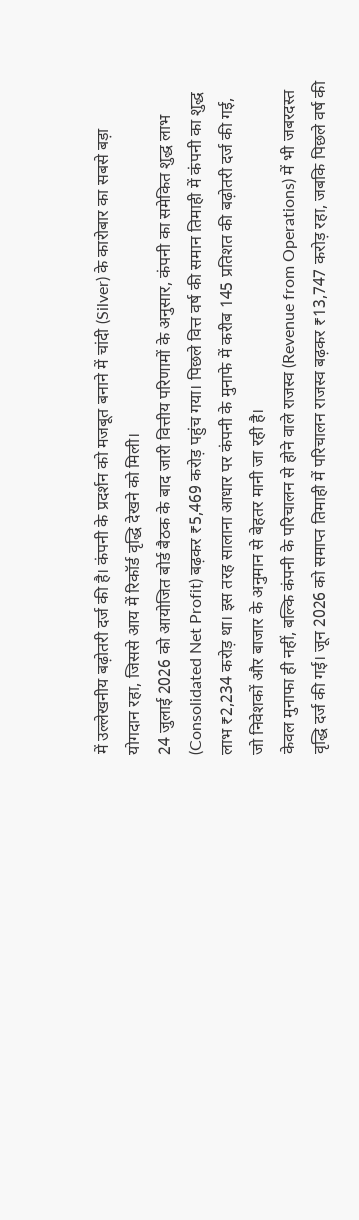में उल्लेखनीय बढ़ोतरी दर्ज की है। कंपनी के प्रदर्शन को मजबूत बनाने में चांदी (Silver) के कारोबार का सबसे बड़ा योगदान रहा, जिससे आय में रिकॉर्ड वृद्धि देखने को मिली।
24 जुलाई 2026 को आयोजित बोर्ड बैठक के बाद जारी वित्तीय परिणामों के अनुसार, कंपनी का समेकित शुद्ध लाभ (Consolidated Net Profit) बढ़कर ₹5,469 करोड़ पहुंच गया। पिछले वित्त वर्ष की समान तिमाही में कंपनी का शुद्ध लाभ ₹2,234 करोड़ था। इस तरह सालाना आधार पर कंपनी के मुनाफे में करीब 145 प्रतिशत की बढ़ोतरी दर्ज की गई, जो निवेशकों और बाजार के अनुमान से बेहतर मानी जा रही है।
केवल मुनाफा ही नहीं, बल्कि कंपनी के परिचालन से होने वाले राजस्व (Revenue from Operations) में भी जबरदस्त वृद्धि दर्ज की गई। जून 2026 को समाप्त तिमाही में परिचालन राजस्व बढ़कर ₹13,747 करोड़ रहा, जबकि पिछले वर्ष की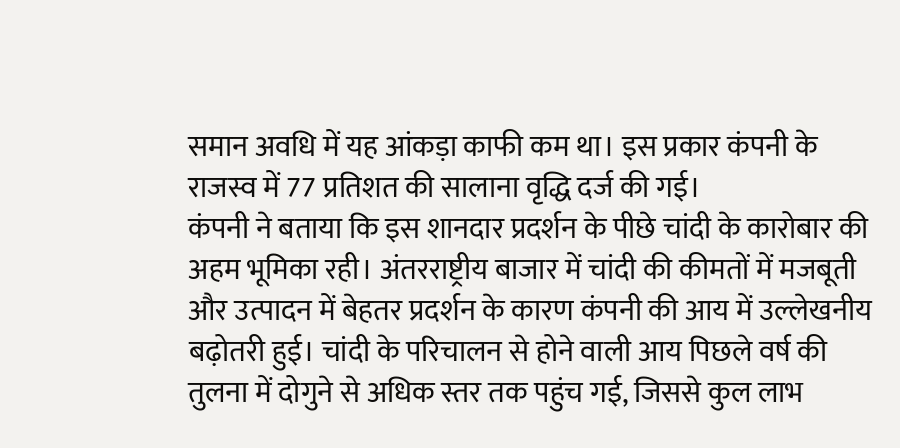समान अवधि में यह आंकड़ा काफी कम था। इस प्रकार कंपनी के राजस्व में 77 प्रतिशत की सालाना वृद्धि दर्ज की गई।
कंपनी ने बताया कि इस शानदार प्रदर्शन के पीछे चांदी के कारोबार की अहम भूमिका रही। अंतरराष्ट्रीय बाजार में चांदी की कीमतों में मजबूती और उत्पादन में बेहतर प्रदर्शन के कारण कंपनी की आय में उल्लेखनीय बढ़ोतरी हुई। चांदी के परिचालन से होने वाली आय पिछले वर्ष की तुलना में दोगुने से अधिक स्तर तक पहुंच गई, जिससे कुल लाभ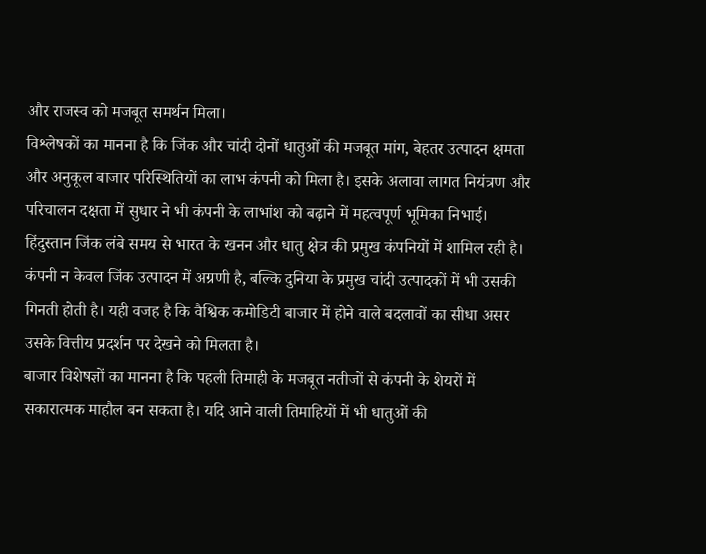और राजस्व को मजबूत समर्थन मिला।
विश्लेषकों का मानना है कि जिंक और चांदी दोनों धातुओं की मजबूत मांग, बेहतर उत्पादन क्षमता और अनुकूल बाजार परिस्थितियों का लाभ कंपनी को मिला है। इसके अलावा लागत नियंत्रण और परिचालन दक्षता में सुधार ने भी कंपनी के लाभांश को बढ़ाने में महत्वपूर्ण भूमिका निभाई।
हिंदुस्तान जिंक लंबे समय से भारत के खनन और धातु क्षेत्र की प्रमुख कंपनियों में शामिल रही है। कंपनी न केवल जिंक उत्पादन में अग्रणी है, बल्कि दुनिया के प्रमुख चांदी उत्पादकों में भी उसकी गिनती होती है। यही वजह है कि वैश्विक कमोडिटी बाजार में होने वाले बदलावों का सीधा असर उसके वित्तीय प्रदर्शन पर देखने को मिलता है।
बाजार विशेषज्ञों का मानना है कि पहली तिमाही के मजबूत नतीजों से कंपनी के शेयरों में सकारात्मक माहौल बन सकता है। यदि आने वाली तिमाहियों में भी धातुओं की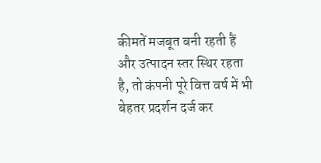कीमतें मजबूत बनी रहती हैं और उत्पादन स्तर स्थिर रहता है, तो कंपनी पूरे वित्त वर्ष में भी बेहतर प्रदर्शन दर्ज कर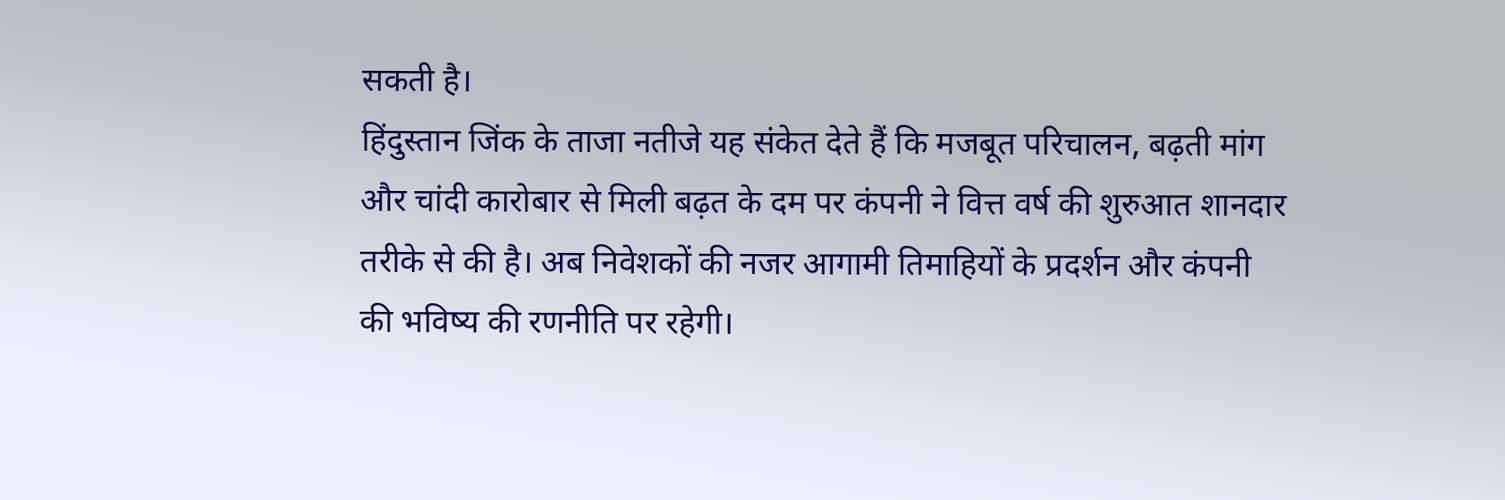सकती है।
हिंदुस्तान जिंक के ताजा नतीजे यह संकेत देते हैं कि मजबूत परिचालन, बढ़ती मांग और चांदी कारोबार से मिली बढ़त के दम पर कंपनी ने वित्त वर्ष की शुरुआत शानदार तरीके से की है। अब निवेशकों की नजर आगामी तिमाहियों के प्रदर्शन और कंपनी की भविष्य की रणनीति पर रहेगी।